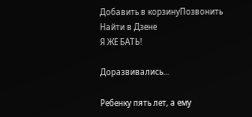Добавить в корзинуПозвонить
Найти в Дзене
Я ЖЕ БАТЬ!

Доразвивались...

Ребенку пять лет, а ему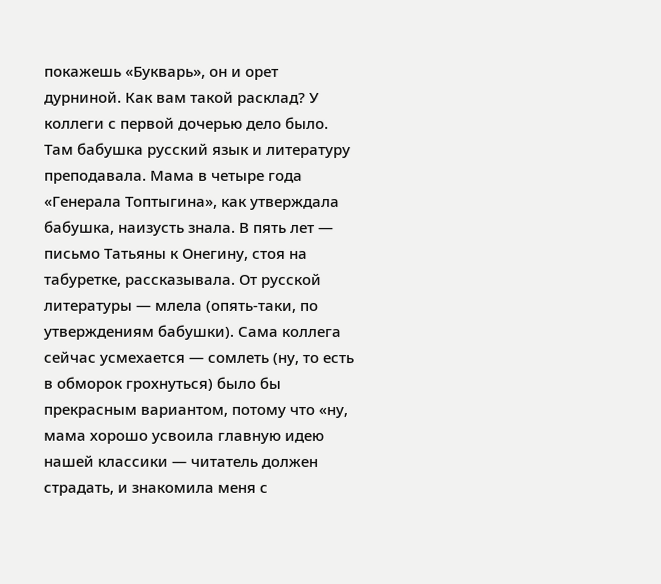покажешь «Букварь», он и орет дурниной. Как вам такой расклад? У коллеги с первой дочерью дело было. Там бабушка русский язык и литературу преподавала. Мама в четыре года «Генерала Топтыгина», как утверждала бабушка, наизусть знала. В пять лет — письмо Татьяны к Онегину, стоя на табуретке, рассказывала. От русской литературы — млела (опять-таки, по утверждениям бабушки). Сама коллега сейчас усмехается — сомлеть (ну, то есть в обморок грохнуться) было бы прекрасным вариантом, потому что «ну, мама хорошо усвоила главную идею нашей классики — читатель должен страдать, и знакомила меня с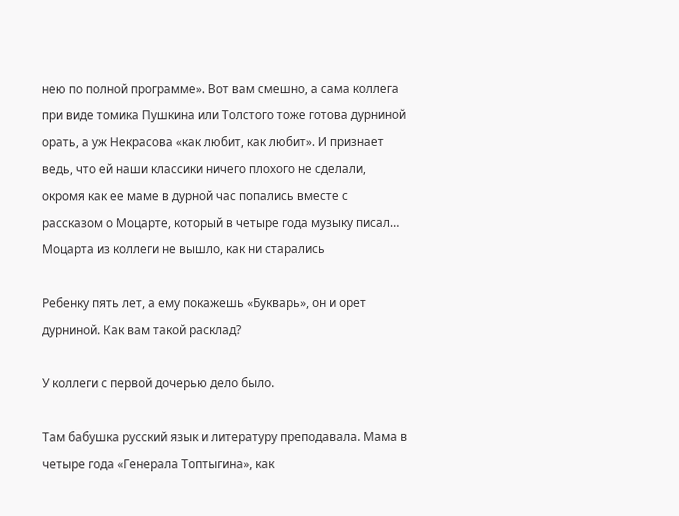нею по полной программе». Вот вам смешно, а сама коллега при виде томика Пушкина или Толстого тоже готова дурниной орать, а уж Некрасова «как любит, как любит». И признает ведь, что ей наши классики ничего плохого не сделали, окромя как ее маме в дурной час попались вместе с рассказом о Моцарте, который в четыре года музыку писал… Моцарта из коллеги не вышло, как ни старались

Ребенку пять лет, а ему покажешь «Букварь», он и орет дурниной. Как вам такой расклад?

У коллеги с первой дочерью дело было.

Там бабушка русский язык и литературу преподавала. Мама в четыре года «Генерала Топтыгина», как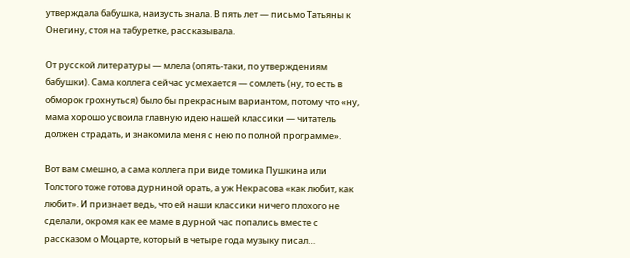утверждала бабушка, наизусть знала. В пять лет — письмо Татьяны к Онегину, стоя на табуретке, рассказывала.

От русской литературы — млела (опять-таки, по утверждениям бабушки). Сама коллега сейчас усмехается — сомлеть (ну, то есть в обморок грохнуться) было бы прекрасным вариантом, потому что «ну, мама хорошо усвоила главную идею нашей классики — читатель должен страдать, и знакомила меня с нею по полной программе».

Вот вам смешно, а сама коллега при виде томика Пушкина или Толстого тоже готова дурниной орать, а уж Некрасова «как любит, как любит». И признает ведь, что ей наши классики ничего плохого не сделали, окромя как ее маме в дурной час попались вместе с рассказом о Моцарте, который в четыре года музыку писал…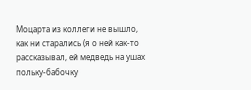Моцарта из коллеги не вышло, как ни старались (я о ней как-то рассказывал, ей медведь на ушах польку-бабочку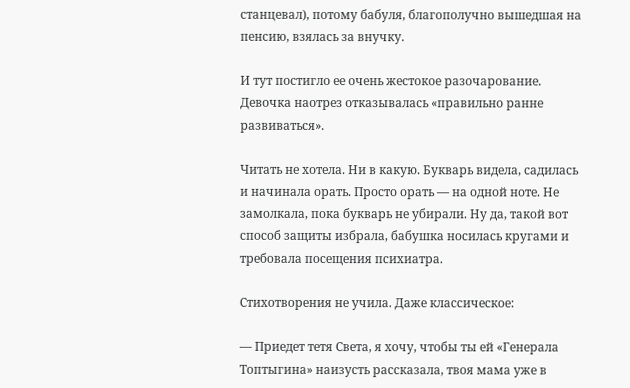станцевал), потому бабуля, благополучно вышедшая на пенсию, взялась за внучку.

И тут постигло ее очень жестокое разочарование. Девочка наотрез отказывалась «правильно ранне развиваться».

Читать не хотела. Ни в какую. Букварь видела, садилась и начинала орать. Просто орать — на одной ноте. Не замолкала, пока букварь не убирали. Ну да, такой вот способ защиты избрала, бабушка носилась кругами и требовала посещения психиатра.

Стихотворения не учила. Даже классическое:

— Приедет тетя Света, я хочу, чтобы ты ей «Генерала Топтыгина» наизусть рассказала, твоя мама уже в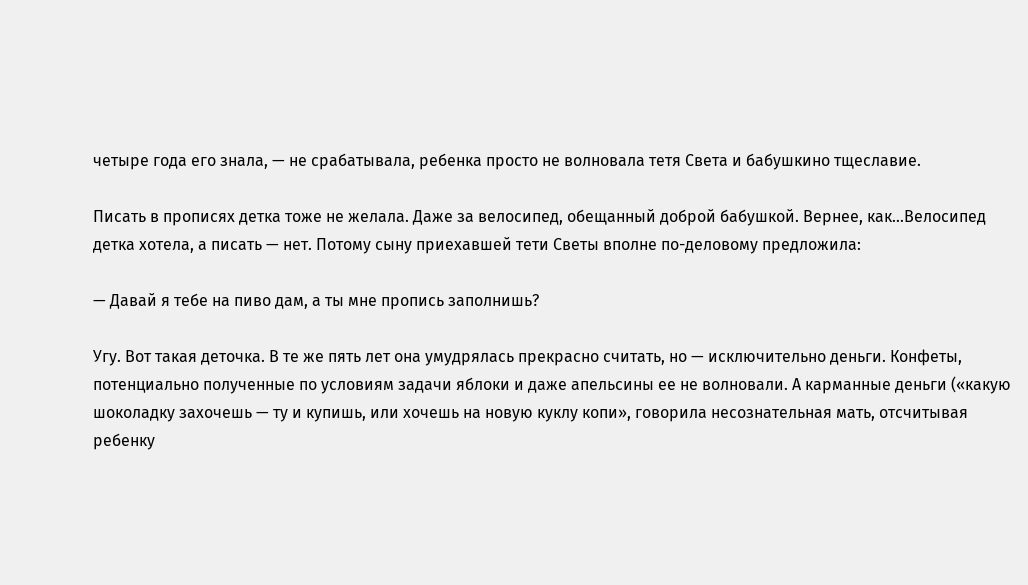четыре года его знала, — не срабатывала, ребенка просто не волновала тетя Света и бабушкино тщеславие.

Писать в прописях детка тоже не желала. Даже за велосипед, обещанный доброй бабушкой. Вернее, как…Велосипед детка хотела, а писать — нет. Потому сыну приехавшей тети Светы вполне по-деловому предложила:

— Давай я тебе на пиво дам, а ты мне пропись заполнишь?

Угу. Вот такая деточка. В те же пять лет она умудрялась прекрасно считать, но — исключительно деньги. Конфеты, потенциально полученные по условиям задачи яблоки и даже апельсины ее не волновали. А карманные деньги («какую шоколадку захочешь — ту и купишь, или хочешь на новую куклу копи», говорила несознательная мать, отсчитывая ребенку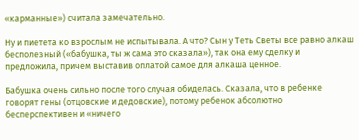«карманные») считала замечательно.

Ну и пиетета ко взрослым не испытывала. А что? Сын у Теть Светы все равно алкаш бесполезный («бабушка, ты ж сама это сказала»), так она ему сделку и предложила, причем выставив оплатой самое для алкаша ценное.

Бабушка очень сильно после того случая обиделась. Сказала, что в ребенке говорят гены (отцовские и дедовские), потому ребенок абсолютно бесперспективен и «ничего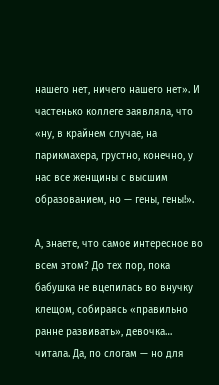нашего нет, ничего нашего нет». И частенько коллеге заявляла, что «ну, в крайнем случае, на парикмахера, грустно, конечно, у нас все женщины с высшим образованием, но — гены, гены!».

А, знаете, что самое интересное во всем этом? До тех пор, пока бабушка не вцепилась во внучку клещом, собираясь «правильно ранне развивать», девочка… читала. Да, по слогам — но для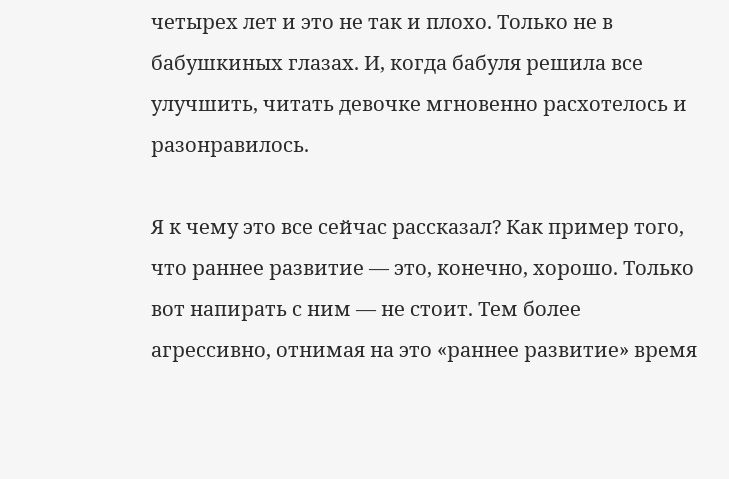четырех лет и это не так и плохо. Только не в бабушкиных глазах. И, когда бабуля решила все улучшить, читать девочке мгновенно расхотелось и разонравилось.

Я к чему это все сейчас рассказал? Как пример того, что раннее развитие — это, конечно, хорошо. Только вот напирать с ним — не стоит. Тем более агрессивно, отнимая на это «раннее развитие» время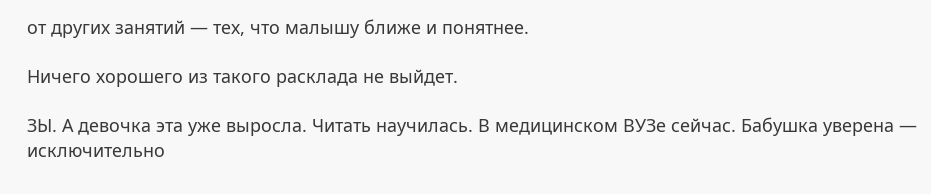от других занятий — тех, что малышу ближе и понятнее.

Ничего хорошего из такого расклада не выйдет.

ЗЫ. А девочка эта уже выросла. Читать научилась. В медицинском ВУЗе сейчас. Бабушка уверена — исключительно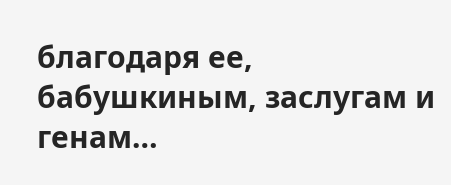благодаря ее, бабушкиным, заслугам и генам…